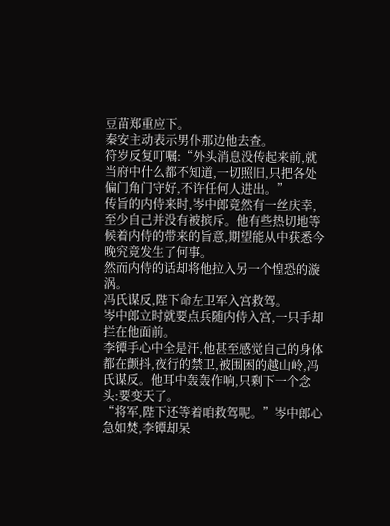豆苗郑重应下。
秦安主动表示男仆那边他去查。
符岁反复叮嘱:“外头消息没传起来前,就当府中什么都不知道,一切照旧,只把各处偏门角门守好,不许任何人进出。”
传旨的内侍来时,岑中郎竟然有一丝庆幸,至少自己并没有被摈斥。他有些热切地等候着内侍的带来的旨意,期望能从中获悉今晚究竟发生了何事。
然而内侍的话却将他拉入另一个惶恐的漩涡。
冯氏谋反,陛下命左卫军入宫救驾。
岑中郎立时就要点兵随内侍入宫,一只手却拦在他面前。
李镡手心中全是汗,他甚至感觉自己的身体都在颤抖,夜行的禁卫,被围困的越山岭,冯氏谋反。他耳中轰轰作响,只剩下一个念头:要变天了。
“将军,陛下还等着咱救驾呢。”岑中郎心急如焚,李镡却呆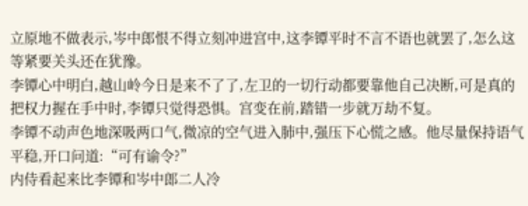立原地不做表示,岑中郎恨不得立刻冲进宫中,这李镡平时不言不语也就罢了,怎么这等紧要关头还在犹豫。
李镡心中明白,越山岭今日是来不了了,左卫的一切行动都要靠他自己决断,可是真的把权力握在手中时,李镡只觉得恐惧。宫变在前,踏错一步就万劫不复。
李镡不动声色地深吸两口气,微凉的空气进入肺中,强压下心慌之感。他尽量保持语气平稳,开口问道:“可有谕令?”
内侍看起来比李镡和岑中郎二人冷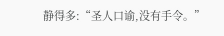静得多:“圣人口谕,没有手令。”